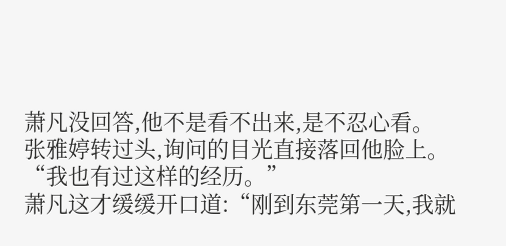萧凡没回答,他不是看不出来,是不忍心看。
张雅婷转过头,询问的目光直接落回他脸上。
“我也有过这样的经历。”
萧凡这才缓缓开口道:“刚到东莞第一天,我就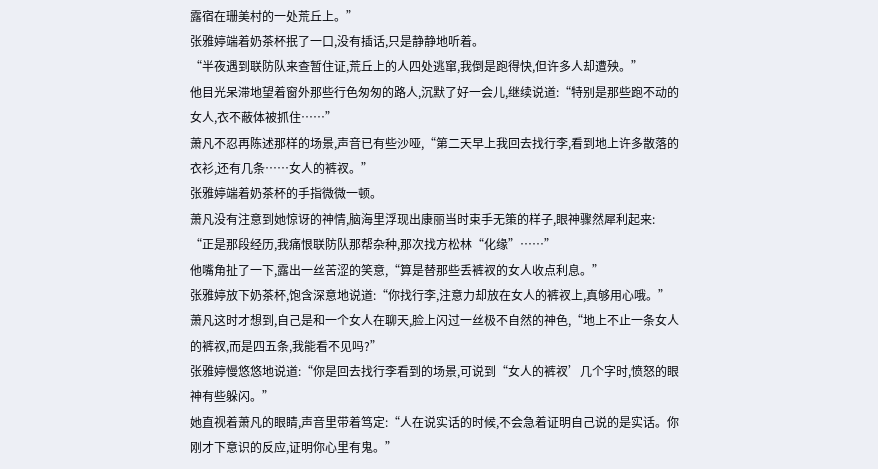露宿在珊美村的一处荒丘上。”
张雅婷端着奶茶杯抿了一口,没有插话,只是静静地听着。
“半夜遇到联防队来查暂住证,荒丘上的人四处逃窜,我倒是跑得快,但许多人却遭殃。”
他目光呆滞地望着窗外那些行色匆匆的路人,沉默了好一会儿,继续说道:“特别是那些跑不动的女人,衣不蔽体被抓住……”
萧凡不忍再陈述那样的场景,声音已有些沙哑,“第二天早上我回去找行李,看到地上许多散落的衣衫,还有几条……女人的裤衩。”
张雅婷端着奶茶杯的手指微微一顿。
萧凡没有注意到她惊讶的神情,脑海里浮现出康丽当时束手无策的样子,眼神骤然犀利起来:
“正是那段经历,我痛恨联防队那帮杂种,那次找方松林“化缘”……”
他嘴角扯了一下,露出一丝苦涩的笑意,“算是替那些丢裤衩的女人收点利息。”
张雅婷放下奶茶杯,饱含深意地说道:“你找行李,注意力却放在女人的裤衩上,真够用心哦。”
萧凡这时才想到,自己是和一个女人在聊天,脸上闪过一丝极不自然的神色,“地上不止一条女人的裤衩,而是四五条,我能看不见吗?”
张雅婷慢悠悠地说道:“你是回去找行李看到的场景,可说到“女人的裤衩’几个字时,愤怒的眼神有些躲闪。”
她直视着萧凡的眼睛,声音里带着笃定:“人在说实话的时候,不会急着证明自己说的是实话。你刚才下意识的反应,证明你心里有鬼。”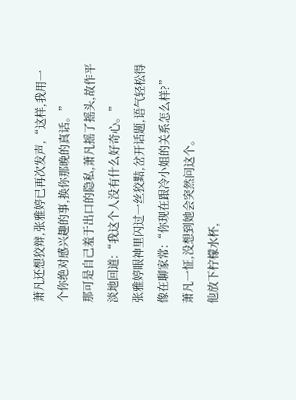萧凡还想狡辩,张雅婷已再次发声,“这样,我用一个你绝对感兴趣的事,换你那晚的真话。”
那可是自己羞于出口的隐私,萧凡摇了摇头,故作平淡地回道:“我这个人没有什么好奇心。”
张雅婷眼神里闪过一丝狡黠,岔开话题,语气轻松得像在聊家常:“你现在跟冷小姐的关系怎么样?”
萧凡一怔,没想到她会突然问这个。
他放下柠檬水杯,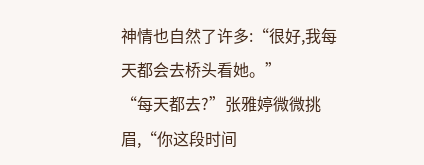神情也自然了许多:“很好,我每天都会去桥头看她。”
“每天都去?”张雅婷微微挑眉,“你这段时间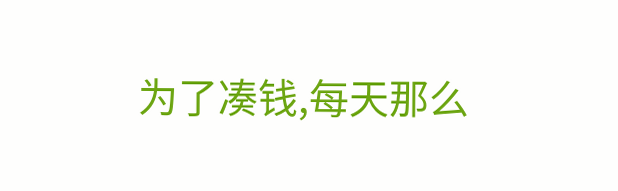为了凑钱,每天那么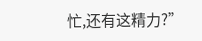忙,还有这精力?”